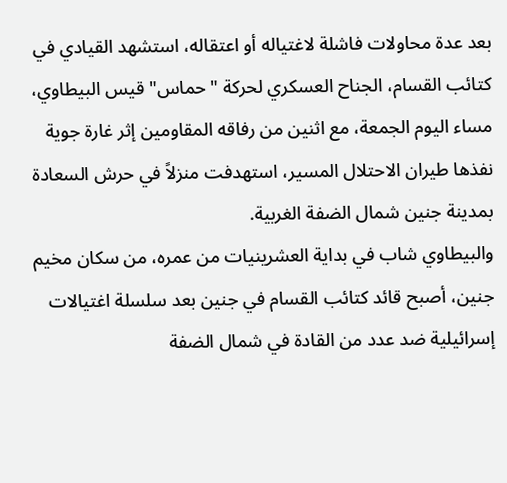بعد عدة محاولات فاشلة لاغتياله أو اعتقاله، استشهد القيادي في كتائب القسام، الجناح العسكري لحركة "حماس" قيس البيطاوي، مساء اليوم الجمعة، مع اثنين من رفاقه المقاومين إثر غارة جوية نفذها طيران الاحتلال المسير، استهدفت منزلاً في حرش السعادة بمدينة جنين شمال الضفة الغربية.
والبيطاوي شاب في بداية العشرينيات من عمره، من سكان مخيم جنين، أصبح قائد كتائب القسام في جنين بعد سلسلة اغتيالات إسرائيلية ضد عدد من القادة في شمال الضفة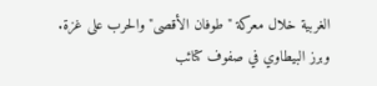الغربية خلال معركة "طوفان الأقصى" والحرب على غزة.
وبرز البيطاوي في صفوف كتائب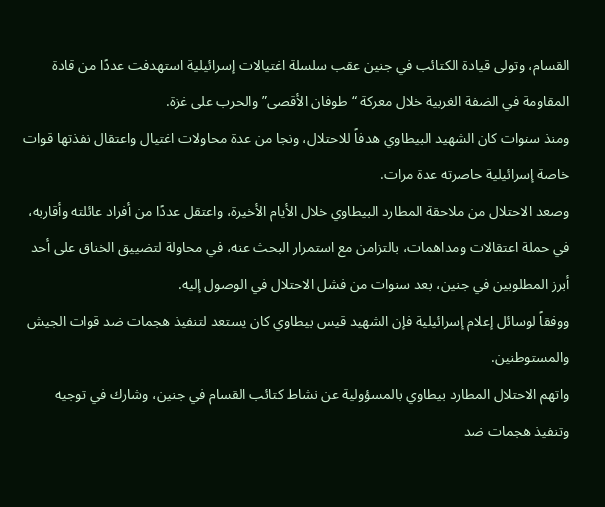القسام، وتولى قيادة الكتائب في جنين عقب سلسلة اغتيالات إسرائيلية استهدفت عددًا من قادة المقاومة في الضفة الغربية خلال معركة “طوفان الأقصى” والحرب على غزة.
ومنذ سنوات كان الشهيد البيطاوي هدفاً للاحتلال، ونجا من عدة محاولات اغتيال واعتقال نفذتها قوات خاصة إسرائيلية حاصرته عدة مرات.
وصعد الاحتلال من ملاحقة المطارد البيطاوي خلال الأيام الأخيرة، واعتقل عددًا من أفراد عائلته وأقاربه، في حملة اعتقالات ومداهمات، بالتزامن مع استمرار البحث عنه، في محاولة لتضييق الخناق على أحد أبرز المطلوبين في جنين، بعد سنوات من فشل الاحتلال في الوصول إليه.
ووفقاً لوسائل إعلام إسرائيلية فإن الشهيد قيس بيطاوي كان يستعد لتنفيذ هجمات ضد قوات الجيش والمستوطنين.
واتهم الاحتلال المطارد بيطاوي بالمسؤولية عن نشاط كتائب القسام في جنين، وشارك في توجيه وتنفيذ هجمات ضد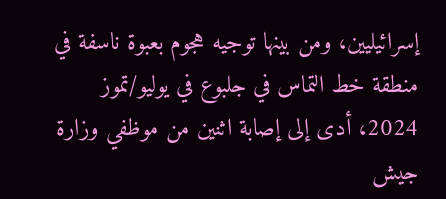إسرائيليين، ومن بينها توجيه هجوم بعبوة ناسفة في منطقة خط التماس في جلبوع في يوليو/تموز 2024، أدى إلى إصابة اثنين من موظفي وزارة جيش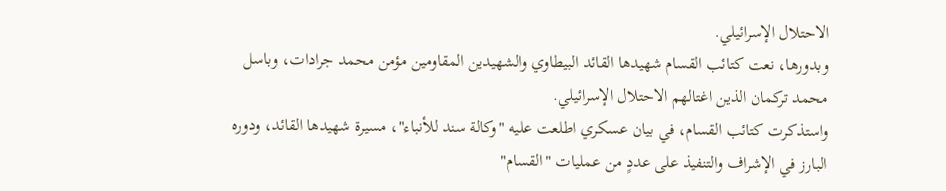الاحتلال الإسرائيلي.
وبدورها، نعت كتائب القسام شهيدها القائد البيطاوي والشهيدين المقاومين مؤمن محمد جرادات، وباسل محمد تركمان الذين اغتالهم الاحتلال الإسرائيلي.
واستذكرت كتائب القسام، في بيان عسكري اطلعت عليه "وكالة سند للأنباء"، مسيرة شهيدها القائد، ودوره البارز في الإشراف والتنفيذ على عددٍ من عمليات "القسام"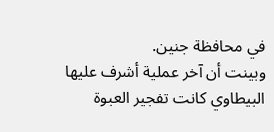في محافظة جنين.
وبينت أن آخر عملية أشرف عليها البيطاوي كانت تفجير العبوة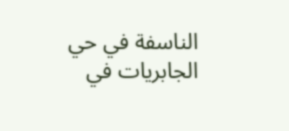الناسفة في حي الجابريات في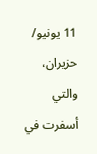11 يونيو/ حزيران، والتي أسفرت في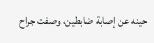حينه عن إصابة ضابطين، وصفت جراح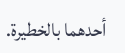أحدهما بالخطيرة.